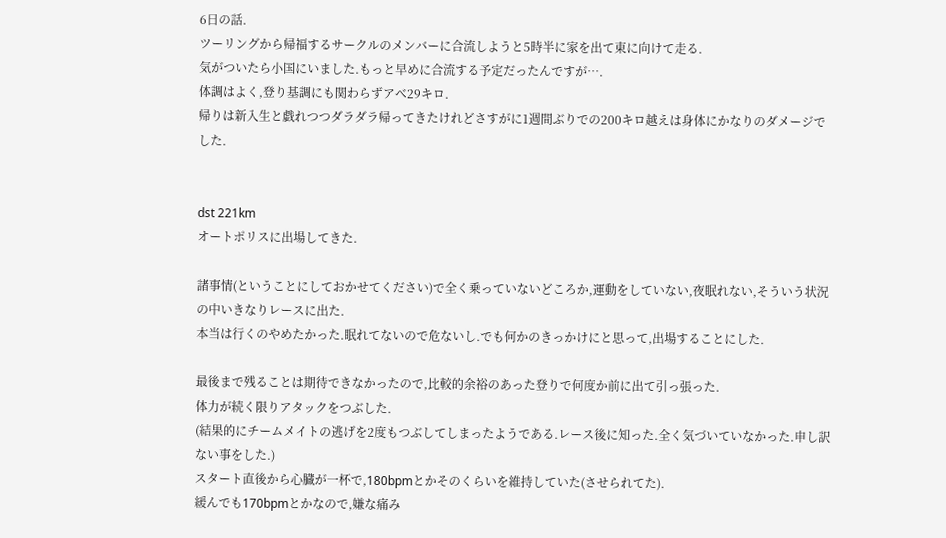6日の話.
ツーリングから帰福するサークルのメンバーに合流しようと5時半に家を出て東に向けて走る.
気がついたら小国にいました.もっと早めに合流する予定だったんですが….
体調はよく,登り基調にも関わらずアベ29キロ.
帰りは新入生と戯れつつダラダラ帰ってきたけれどさすがに1週間ぶりでの200キロ越えは身体にかなりのダメージでした.


dst 221km
オートポリスに出場してきた.

諸事情(ということにしておかせてください)で全く乗っていないどころか,運動をしていない,夜眠れない,そういう状況の中いきなりレースに出た.
本当は行くのやめたかった.眠れてないので危ないし.でも何かのきっかけにと思って,出場することにした.

最後まで残ることは期待できなかったので,比較的余裕のあった登りで何度か前に出て引っ張った.
体力が続く限りアタックをつぶした.
(結果的にチームメイトの逃げを2度もつぶしてしまったようである.レース後に知った.全く気づいていなかった.申し訳ない事をした.)
スタート直後から心臓が一杯で,180bpmとかそのくらいを維持していた(させられてた).
緩んでも170bpmとかなので,嫌な痛み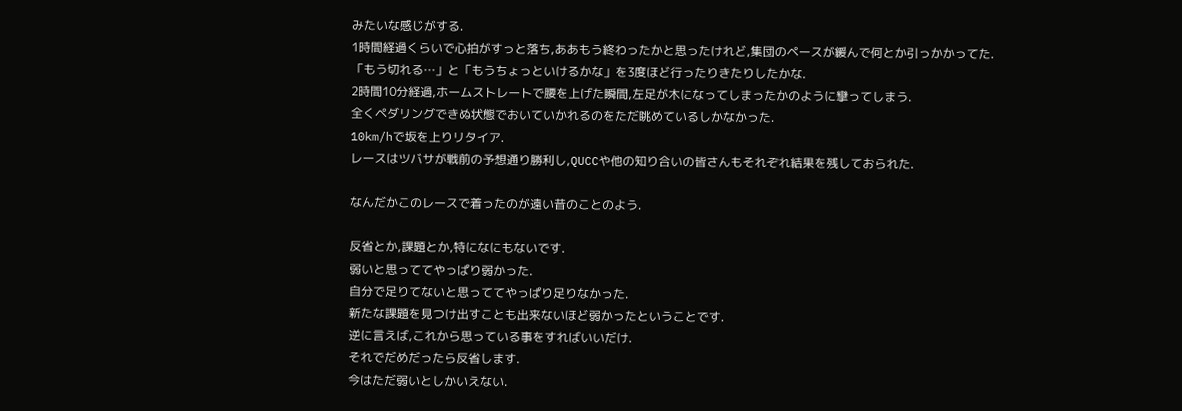みたいな感じがする.
1時間経過くらいで心拍がすっと落ち,ああもう終わったかと思ったけれど,集団のペースが緩んで何とか引っかかってた.
「もう切れる…」と「もうちょっといけるかな」を3度ほど行ったりきたりしたかな.
2時間10分経過,ホームストレートで腰を上げた瞬間,左足が木になってしまったかのように攣ってしまう.
全くペダリングできぬ状態でおいていかれるのをただ眺めているしかなかった.
10km/hで坂を上りリタイア.
レースはツバサが戦前の予想通り勝利し,QUCCや他の知り合いの皆さんもそれぞれ結果を残しておられた.

なんだかこのレースで着ったのが遠い昔のことのよう.

反省とか,課題とか,特になにもないです.
弱いと思っててやっぱり弱かった.
自分で足りてないと思っててやっぱり足りなかった.
新たな課題を見つけ出すことも出来ないほど弱かったということです.
逆に言えば,これから思っている事をすればいいだけ.
それでだめだったら反省します.
今はただ弱いとしかいえない.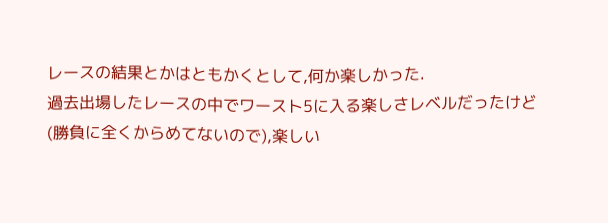レースの結果とかはともかくとして,何か楽しかった.
過去出場したレースの中でワースト5に入る楽しさレベルだったけど(勝負に全くからめてないので),楽しい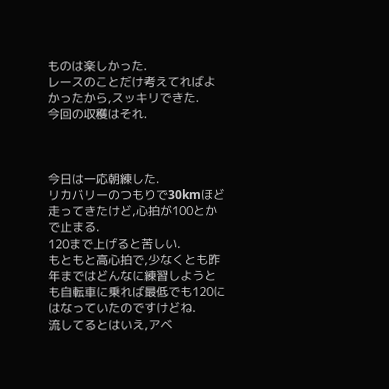ものは楽しかった.
レースのことだけ考えてればよかったから,スッキリできた.
今回の収穫はそれ.



今日は一応朝練した.
リカバリーのつもりで30kmほど走ってきたけど,心拍が100とかで止まる.
120まで上げると苦しい.
もともと高心拍で,少なくとも昨年まではどんなに練習しようとも自転車に乗れば最低でも120にはなっていたのですけどね.
流してるとはいえ,アベ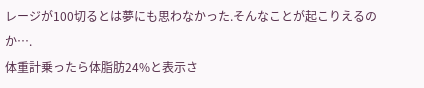レージが100切るとは夢にも思わなかった.そんなことが起こりえるのか….
体重計乗ったら体脂肪24%と表示さ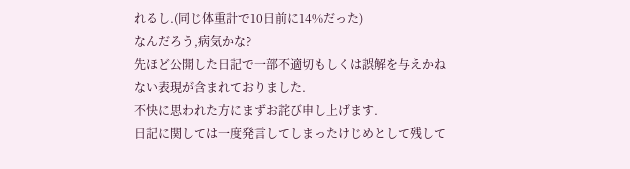れるし.(同じ体重計で10日前に14%だった)
なんだろう,病気かな?
先ほど公開した日記で一部不適切もしくは誤解を与えかねない表現が含まれておりました.
不快に思われた方にまずお詫び申し上げます.
日記に関しては一度発言してしまったけじめとして残して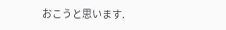おこうと思います.